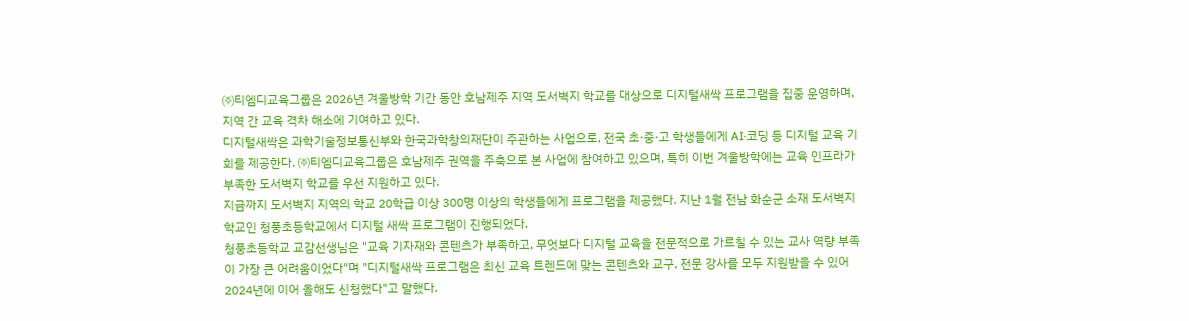㈜티엠디교육그룹은 2026년 겨울방학 기간 동안 호남제주 지역 도서벽지 학교를 대상으로 디지털새싹 프로그램을 집중 운영하며, 지역 간 교육 격차 해소에 기여하고 있다.
디지털새싹은 과학기술정보통신부와 한국과학창의재단이 주관하는 사업으로, 전국 초·중·고 학생들에게 AI·코딩 등 디지털 교육 기회를 제공한다. ㈜티엠디교육그룹은 호남제주 권역을 주축으로 본 사업에 참여하고 있으며, 특히 이번 겨울방학에는 교육 인프라가 부족한 도서벽지 학교를 우선 지원하고 있다.
지금까지 도서벽지 지역의 학교 20학급 이상 300명 이상의 학생들에게 프로그램을 제공했다. 지난 1월 전남 화순군 소재 도서벽지 학교인 청풍초등학교에서 디지털 새싹 프로그램이 진행되었다.
청풍초등학교 교감선생님은 "교육 기자재와 콘텐츠가 부족하고, 무엇보다 디지털 교육을 전문적으로 가르칠 수 있는 교사 역량 부족이 가장 큰 어려움이었다"며 "디지털새싹 프로그램은 최신 교육 트렌드에 맞는 콘텐츠와 교구, 전문 강사를 모두 지원받을 수 있어 2024년에 이어 올해도 신청했다"고 말했다.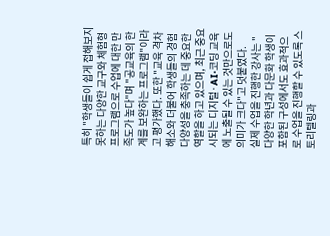특히 "학생들이 쉽게 접해보지 못하는 다양한 교구와 체험형 프로그램으로 수업에 대한 만족도가 높다"며 "공교육의 한계를 보완하는 프로그램"이라고 평가했다. 또한 "교육 격차 해소와 더불어 학생들의 경험 다양성을 충족하는 데 중요한 역할을 하고 있으며, 최근 중요시되는 디지털·AI·코딩 교육에 노출될 수 있는 것만으로도 의미가 크다"고 덧붙였다.
실제 수업을 진행한 강사는 "다양한 학년과 다문화 학생이 포함된 구성에서도 효과적으로 수업을 진행할 수 있도록 스토리텔링과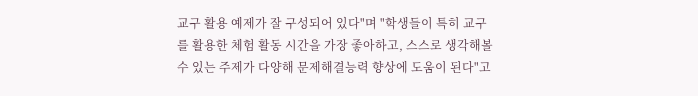교구 활용 예제가 잘 구성되어 있다"며 "학생들이 특히 교구를 활용한 체험 활동 시간을 가장 좋아하고, 스스로 생각해볼 수 있는 주제가 다양해 문제해결능력 향상에 도움이 된다"고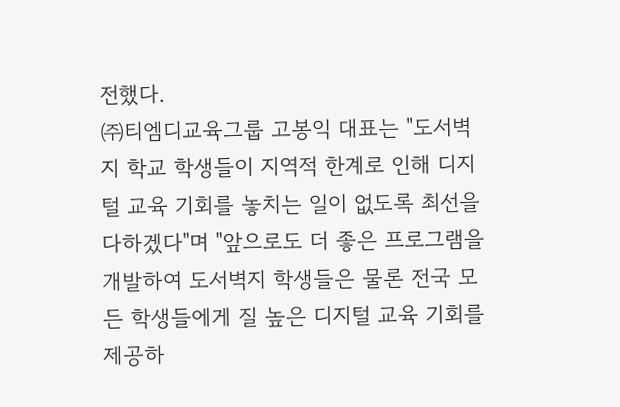전했다.
㈜티엠디교육그룹 고봉익 대표는 "도서벽지 학교 학생들이 지역적 한계로 인해 디지털 교육 기회를 놓치는 일이 없도록 최선을 다하겠다"며 "앞으로도 더 좋은 프로그램을 개발하여 도서벽지 학생들은 물론 전국 모든 학생들에게 질 높은 디지털 교육 기회를 제공하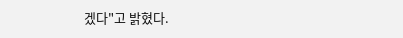겠다"고 밝혔다.